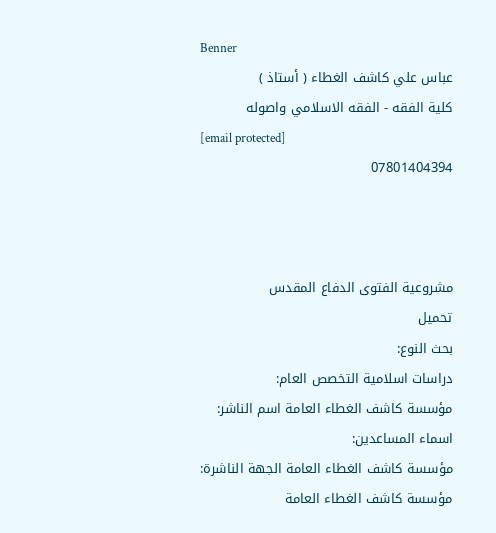Benner
عباس علي كاشف الغطاء ( أستاذ )
كلية الفقه - الفقه الاسلامي واصوله
[email protected]
07801404394



مشروعية الفتوى الدفاع المقدس
تحميل
بحث النوع:
دراسات اسلامية التخصص العام:
مؤسسة كاشف الغطاء العامة اسم الناشر:
اسماء المساعدين:
مؤسسة كاشف الغطاء العامة الجهة الناشرة:
مؤسسة كاشف الغطاء العامة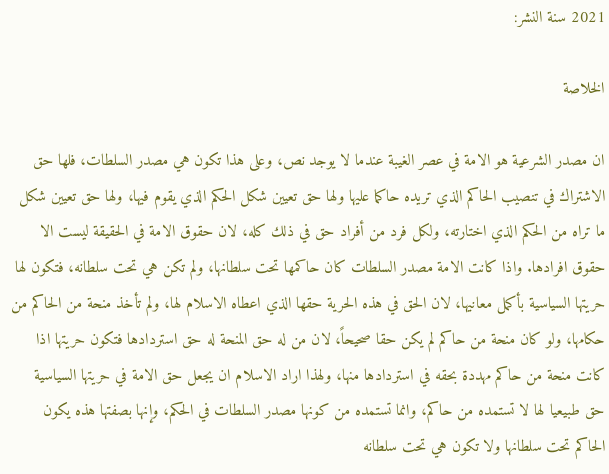2021 سنة النشر:

الخلاصة

ان مصدر الشرعية هو الامة في عصر الغيبة عندما لا يوجد نص، وعلى هذا تكون هي مصدر السلطات، فلها حق الاشتراك في تنصيب الحاكم الذي تريده حاكما عليها ولها حق تعيين شكل الحكم الذي يقوم فيها، ولها حق تعيين شكل ما تراه من الحكم الذي اختارته، ولكل فرد من أفراد حق في ذلك كله، لان حقوق الامة في الحقيقة ليست الا حقوق افرادها. واذا كانت الامة مصدر السلطات كان حاكمها تحت سلطانها، ولم تكن هي تحت سلطانه، فتكون لها حريتها السياسية بأكمل معانيها، لان الحق في هذه الحرية حقها الذي اعطاه الاسلام لها، ولم تأخذ منحة من الحاكم من حكامها، ولو كان منحة من حاكم لم يكن حقا صحيحاً، لان من له حق المنحة له حق استردادها فتكون حريتها اذا كانت منحة من حاكم مهددة بحقه في استردادها منها، ولهذا اراد الاسلام ان يجعل حق الامة في حريتها السياسية حق طبيعيا لها لا تستمده من حاكم، وانما تستمده من كونها مصدر السلطات في الحكم، وإنها بصفتها هذه يكون الحاكم تحت سلطانها ولا تكون هي تحت سلطانه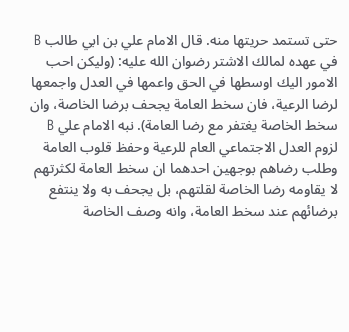حتى تستمد حريتها منه. قال الامام علي بن ابي طالب B في عهده لمالك الاشتر رضوان الله عليه: (وليكن احب الامور اليك اوسطها في الحق واعمها في العدل واجمعها لرضا الرعية، فان سخط العامة يجحف برضا الخاصة، وان سخط الخاصة يغتفر مع رضا العامة). نبه الامام علي B لزوم العدل الاجتماعي العام للرعية وحفظ قلوب العامة وطلب رضاهم بوجهين احدهما ان سخط العامة لكثرتهم لا يقاومه رضا الخاصة لقلتهم، بل يجحف به ولا ينتفع برضائهم عند سخط العامة، وانه وصف الخاصة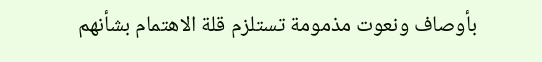بأوصاف ونعوت مذمومة تستلزم قلة الاهتمام بشأنهم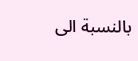بالنسبة الى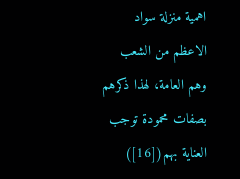اهمية منزلة سواد الاعظم من الشعب وهم العامة، لهذا ذكرهم بصفات محمودة توجب العناية بهم([16])